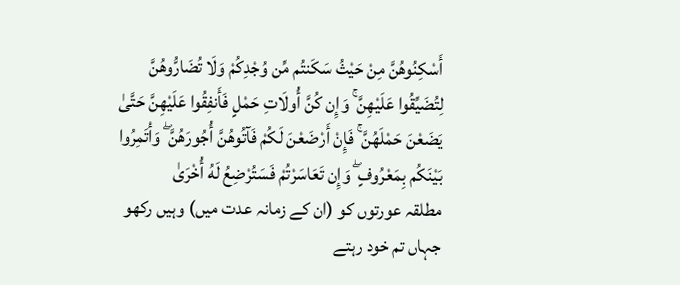أَسْكِنُوهُنَّ مِنْ حَيْثُ سَكَنتُم مِّن وُجْدِكُمْ وَلَا تُضَارُّوهُنَّ لِتُضَيِّقُوا عَلَيْهِنَّ ۚ وَإِن كُنَّ أُولَاتِ حَمْلٍ فَأَنفِقُوا عَلَيْهِنَّ حَتَّىٰ يَضَعْنَ حَمْلَهُنَّ ۚ فَإِنْ أَرْضَعْنَ لَكُمْ فَآتُوهُنَّ أُجُورَهُنَّ ۖ وَأْتَمِرُوا بَيْنَكُم بِمَعْرُوفٍ ۖ وَإِن تَعَاسَرْتُمْ فَسَتُرْضِعُ لَهُ أُخْرَىٰ
مطلقہ عورتوں کو (ان کے زمانہ عدت میں) وہیں رکھو جہاں تم خود رہتے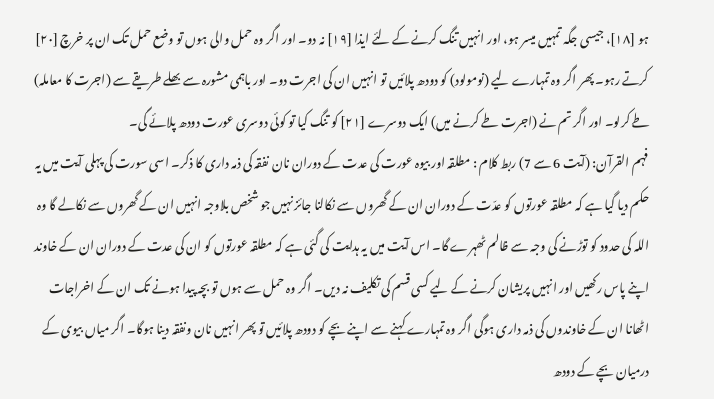ہو [١٨]، جیسی جگہ تمہیں میسر ہو، اور انہیں تنگ کرنے کے لئے ایذا [١٩] نہ دو۔ اور اگر وہ حمل والی ہوں تو وضع حمل تک ان پر خرچ [٢٠] کرتے رہو۔ پھر اگر وہ تمہارے لیے (نومولود) کو دودھ پلائیں تو انہیں ان کی اجرت دو۔ اور باہمی مشورہ سے بھلے طریقے سے (اجرت کا معاملہ) طے کرلو۔ اور اگر تم نے (اجرت طے کرنے میں) ایک دوسرے [٢١] کو تنگ کیا تو کوئی دوسری عورت دودھ پلائے گی۔
فہم القرآن: (آیت 6 سے 7) ربط کلام : مطلقہ اور بیوہ عورت کی عدت کے دوران نان نفقہ کی ذمہ داری کا ذکر۔ اسی سورت کی پہلی آیت میں یہ حکم دیا گیا ہے کہ مطلقہ عورتوں کو عدّت کے دوران ان کے گھروں سے نکالنا جائز نہیں جو شخص بلاوجہ انہیں ان کے گھروں سے نکالے گا وہ اللہ کی حدود کو توڑنے کی وجہ سے ظالم ٹھہرے گا۔ اس آیت میں یہ ہدایت کی گئی ہے کہ مطلقہ عورتوں کو ان کی عدت کے دوران ان کے خاوند اپنے پاس رکھیں اور انہیں پریشان کرنے کے لیے کسی قسم کی تکلیف نہ دیں۔ اگر وہ حمل سے ہوں تو بچہ پیدا ہونے تک ان کے اخراجات اٹھانا ان کے خاوندوں کی ذمہ داری ہوگی اگر وہ تمہارے کہنے سے اپنے بچے کو دودھ پلائیں تو پھر انہیں نان ونفقہ دینا ہوگا۔ اگر میاں بیوی کے درمیان بچے کے دودھ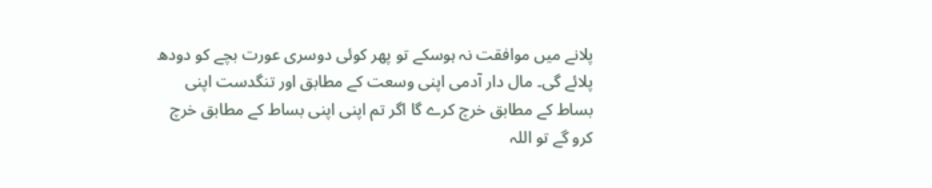پلانے میں موافقت نہ ہوسکے تو پھر کوئی دوسری عورت بچے کو دودھ پلائے گی۔ مال دار آدمی اپنی وسعت کے مطابق اور تنگدست اپنی بساط کے مطابق خرچ کرے گا اگر تم اپنی اپنی بساط کے مطابق خرچ کرو گے تو اللہ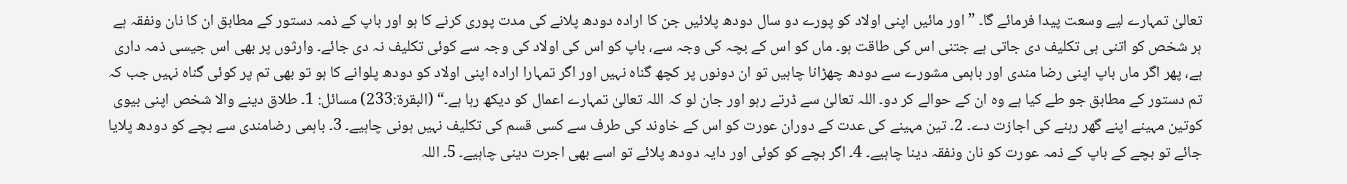تعالیٰ تمہارے لیے وسعت پیدا فرمائے گا۔ ” اور مائیں اپنی اولاد کو پورے دو سال دودھ پلائیں جن کا ارادہ دودھ پلانے کی مدت پوری کرنے کا ہو اور باپ کے ذمہ دستور کے مطابق ان کا نان ونفقہ ہے ہر شخص کو اتنی ہی تکلیف دی جاتی ہے جتنی اس کی طاقت ہو۔ ماں کو اس کے بچہ کی وجہ سے، باپ کو اس کی اولاد کی وجہ سے کوئی تکلیف نہ دی جائے۔ وارثوں پر بھی اس جیسی ذمہ داری ہے، پھر اگر ماں باپ اپنی رضا مندی اور باہمی مشورے سے دودھ چھڑانا چاہیں تو ان دونوں پر کچھ گناہ نہیں اور اگر تمہارا ارادہ اپنی اولاد کو دودھ پلوانے کا ہو تو بھی تم پر کوئی گناہ نہیں جب کہ تم دستور کے مطابق جو طے کیا ہے وہ ان کے حوالے کر دو۔ اللہ تعالیٰ سے ڈرتے رہو اور جان لو کہ اللہ تعالیٰ تمہارے اعمال کو دیکھ رہا ہے۔“ (البقرۃ:233) مسائل: 1۔ طلاق دینے والا شخص اپنی بیوی کوتین مہینے اپنے گھر رہنے کی اجازت دے۔ 2۔ تین مہینے کی عدت کے دوران عورت کو اس کے خاوند کی طرف سے کسی قسم کی تکلیف نہیں ہونی چاہیے۔ 3۔ باہمی رضامندی سے بچے کو دودھ پلایا جائے تو بچے کے باپ کے ذمہ عورت کو نان ونفقہ دینا چاہیے۔ 4۔ اگر بچے کو کوئی اور دایہ دودھ پلائے تو اسے بھی اجرت دینی چاہیے۔ 5۔ اللہ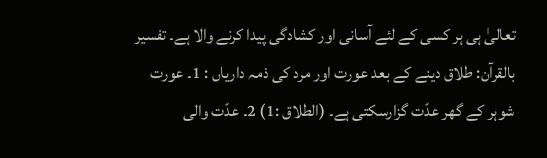تعالیٰ ہی ہر کسی کے لئے آسانی اور کشادگی پیدا کرنے والا ہے۔ تفسیر بالقرآن: طلاق دینے کے بعد عورت اور مرد کی ذمہ داریاں : 1۔ عورت شوہر کے گھر عدّت گزارسکتی ہے۔ (الطلاق :1) 2۔ عدّت والی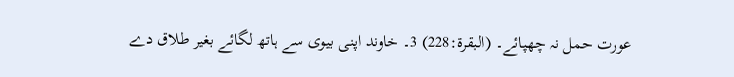عورت حمل نہ چھپائے۔ (البقرۃ:228) 3۔ خاوند اپنی بیوی سے ہاتھ لگائے بغیر طلاق دے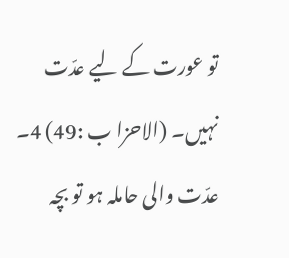تو عورت کے لیے عدّت نہیں۔ (الاحزا ب :49) 4۔ عدّت والی حاملہ ہو تو بچہ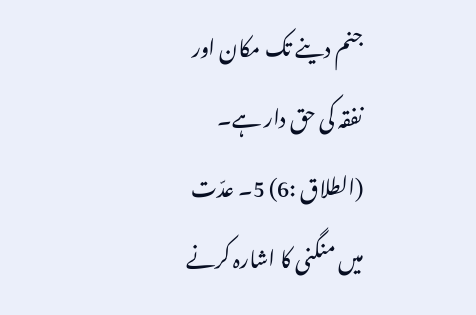جنم دینے تک مکان اور نفقہ کی حق دار ہے۔ (الطلاق :6) 5۔ عدّت میں منگنی کا اشارہ کرنے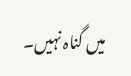میں گناہ نہیں۔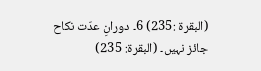(البقرۃ :235) 6۔ دورانِ عدّت نکاح جائز نہیں۔ (البقرۃ: 235)